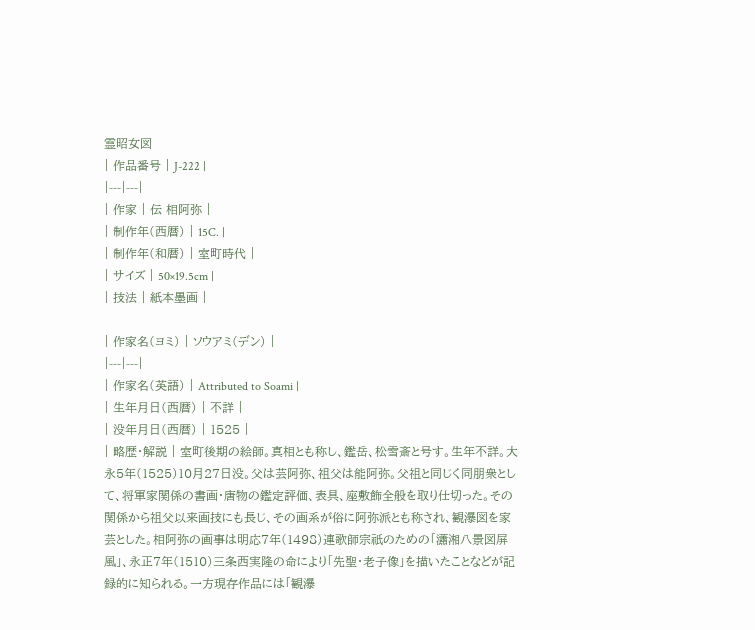霊昭女図
| 作品番号 | J-222 |
|---|---|
| 作家 | 伝 相阿弥 |
| 制作年(西暦) | 15C. |
| 制作年(和暦) | 室町時代 |
| サイズ | 50×19.5cm |
| 技法 | 紙本墨画 |

| 作家名(ヨミ) | ソウアミ(デン) |
|---|---|
| 作家名(英語) | Attributed to Soami |
| 生年月日(西暦) | 不詳 |
| 没年月日(西暦) | 1525 |
| 略歴・解説 | 室町後期の絵師。真相とも称し、鑑岳、松雪斎と号す。生年不詳。大永5年(1525)10月27日没。父は芸阿弥、祖父は能阿弥。父祖と同じく同朋衆として、将軍家関係の書画・唐物の鑑定評価、表具、座敷飾全般を取り仕切った。その関係から祖父以来画技にも長じ、その画系が俗に阿弥派とも称され、観瀑図を家芸とした。相阿弥の画事は明応7年(1498)連歌師宗祇のための「瀟湘八景図屏風」、永正7年(1510)三条西実隆の命により「先聖・老子像」を描いたことなどが記録的に知られる。一方現存作品には「観瀑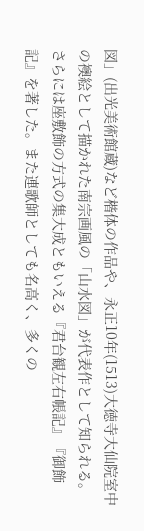図」(出光美術館蔵)など楷体の作品や、永正10年(1513)大徳寺大仙院室中の襖絵として描かれた南宗画風の「山水図」が代表作として知られる。さらには座敷飾の方式の集大成ともいえる『君台観左右帳記』『御飾記』を著した。また連歌師としても名高く、多くの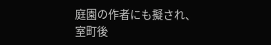庭園の作者にも擬され、室町後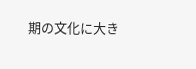期の文化に大き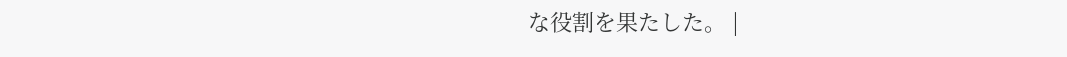な役割を果たした。 |